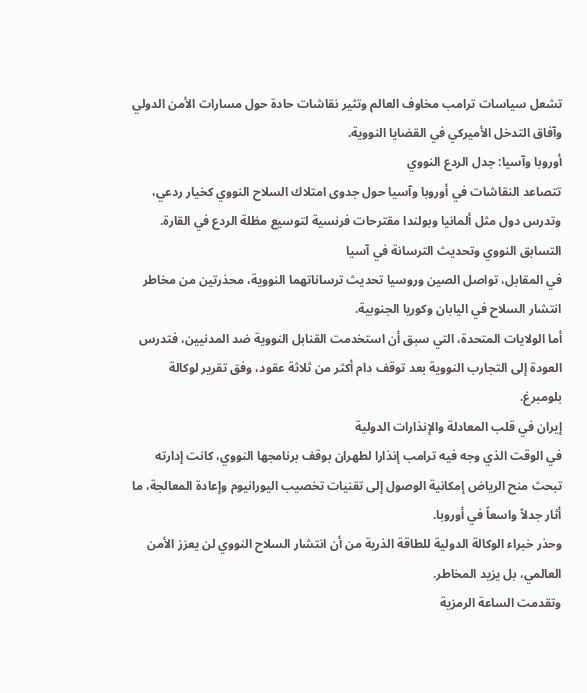تشعل سياسات ترامب مخاوف العالم وتثير نقاشات حادة حول مسارات الأمن الدولي وآفاق التدخل الأميركي في القضايا النووية.
أوروبا وآسيا: جدل الردع النووي
تتصاعد النقاشات في أوروبا وآسيا حول جدوى امتلاك السلاح النووي كخيار ردعي، وتدرس دول مثل ألمانيا وبولندا مقترحات فرنسية لتوسيع مظلة الردع في القارة.
التسابق النووي وتحديث الترسانة في آسيا
في المقابل، تواصل الصين وروسيا تحديث ترساناتهما النووية، محذرتين من مخاطر انتشار السلاح في اليابان وكوريا الجنوبية.
أما الولايات المتحدة، التي سبق أن استخدمت القنابل النووية ضد المدنيين، فتدرس العودة إلى التجارب النووية بعد توقف دام أكثر من ثلاثة عقود، وفق تقرير لوكالة بلومبرغ.
إيران في قلب المعادلة والإنذارات الدولية
في الوقت الذي وجه فيه ترامب إنذارا لطهران بوقف برنامجها النووي، كانت إدارته تبحث منح الرياض إمكانية الوصول إلى تقنيات تخصيب اليورانيوم وإعادة المعالجة، ما أثار جدلاً واسعاً في أوروبا.
وحذر خبراء الوكالة الدولية للطاقة الذرية من أن انتشار السلاح النووي لن يعزز الأمن العالمي، بل يزيد المخاطر.
وتقدمت الساعة الرمزية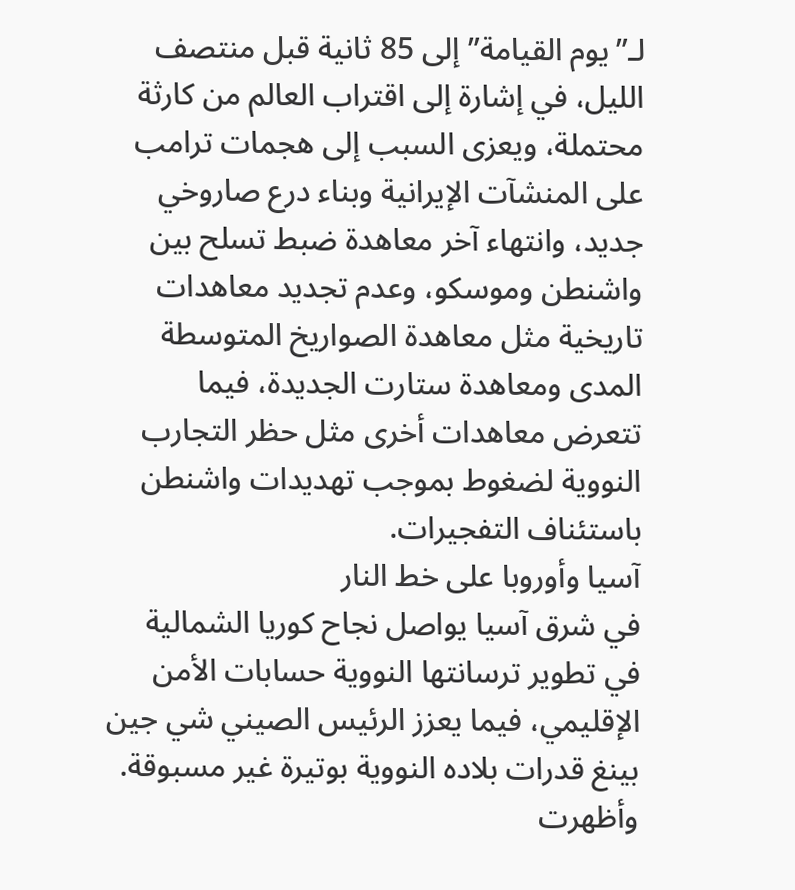لـ”يوم القيامة” إلى 85 ثانية قبل منتصف الليل، في إشارة إلى اقتراب العالم من كارثة محتملة، ويعزى السبب إلى هجمات ترامب على المنشآت الإيرانية وبناء درع صاروخي جديد، وانتهاء آخر معاهدة ضبط تسلح بين واشنطن وموسكو، وعدم تجديد معاهدات تاريخية مثل معاهدة الصواريخ المتوسطة المدى ومعاهدة ستارت الجديدة، فيما تتعرض معاهدات أخرى مثل حظر التجارب النووية لضغوط بموجب تهديدات واشنطن باستئناف التفجيرات.
آسيا وأوروبا على خط النار
في شرق آسيا يواصل نجاح كوريا الشمالية في تطوير ترسانتها النووية حسابات الأمن الإقليمي، فيما يعزز الرئيس الصيني شي جين بينغ قدرات بلاده النووية بوتيرة غير مسبوقة.
وأظهرت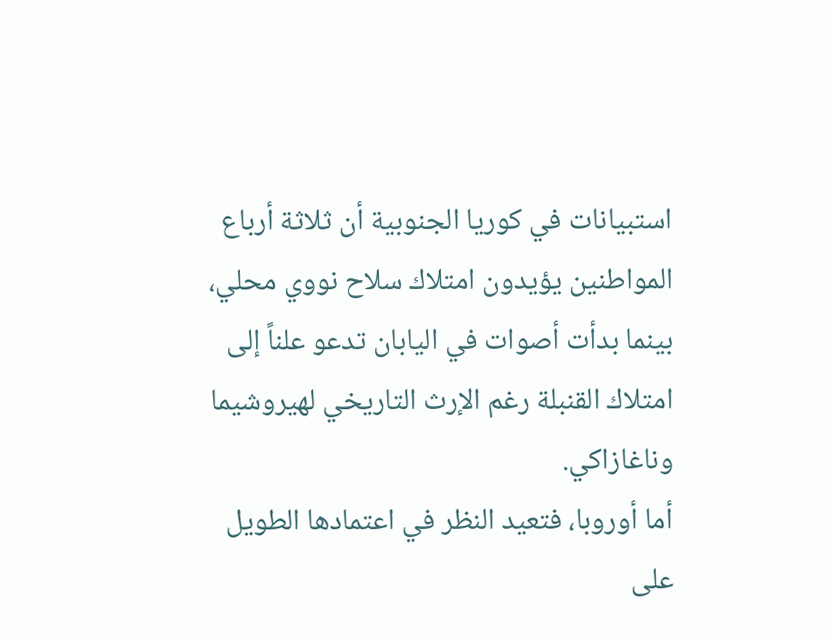استبيانات في كوريا الجنوبية أن ثلاثة أرباع المواطنين يؤيدون امتلاك سلاح نووي محلي، بينما بدأت أصوات في اليابان تدعو علناً إلى امتلاك القنبلة رغم الإرث التاريخي لهيروشيما وناغازاكي.
أما أوروبا، فتعيد النظر في اعتمادها الطويل على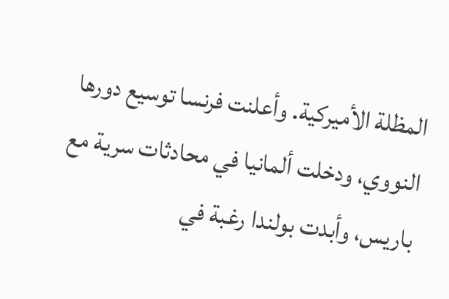المظلة الأميركية. وأعلنت فرنسا توسيع دورها النووي، ودخلت ألمانيا في محادثات سرية مع باريس، وأبدت بولندا رغبة في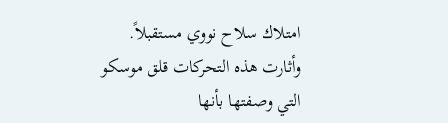امتلاك سلاح نووي مستقبلاً.
وأثارت هذه التحركات قلق موسكو التي وصفتها بأنها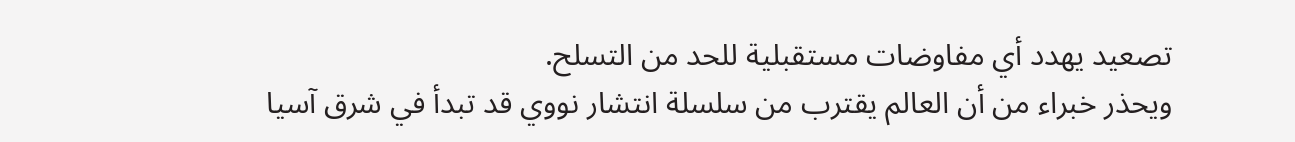تصعيد يهدد أي مفاوضات مستقبلية للحد من التسلح.
ويحذر خبراء من أن العالم يقترب من سلسلة انتشار نووي قد تبدأ في شرق آسيا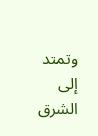وتمتد إلى الشرق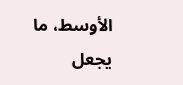الأوسط، ما يجعل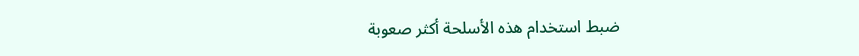ضبط استخدام هذه الأسلحة أكثر صعوبة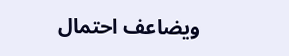ويضاعف احتمال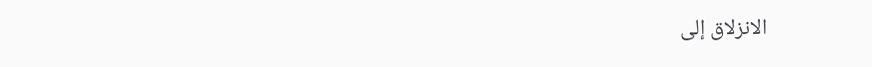الانزلاق إلى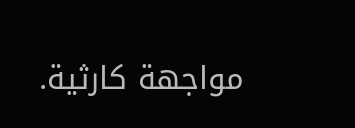مواجهة كارثية.